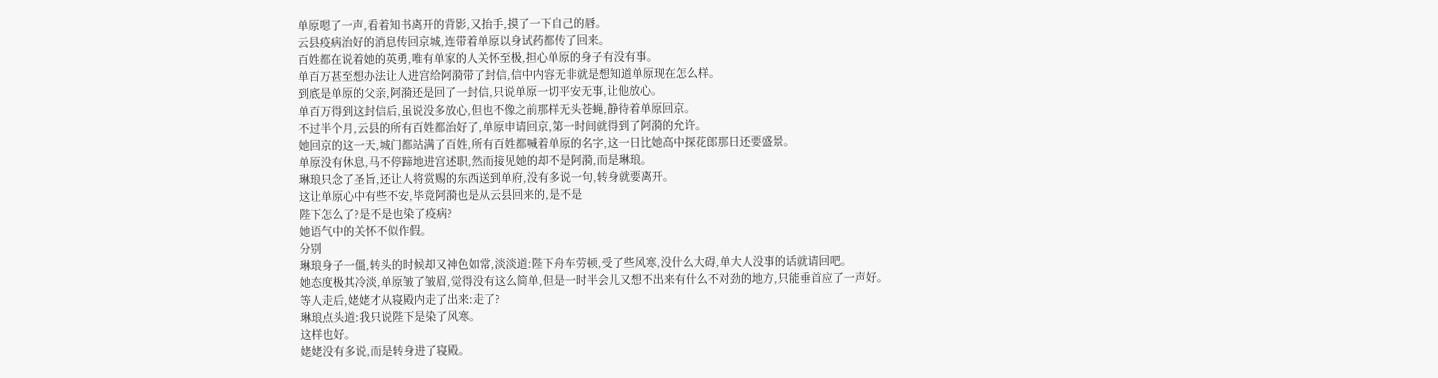单原嗯了一声,看着知书离开的背影,又抬手,摸了一下自己的唇。
云县疫病治好的消息传回京城,连带着单原以身试药都传了回来。
百姓都在说着她的英勇,唯有单家的人关怀至极,担心单原的身子有没有事。
单百万甚至想办法让人进宫给阿漪带了封信,信中内容无非就是想知道单原现在怎么样。
到底是单原的父亲,阿漪还是回了一封信,只说单原一切平安无事,让他放心。
单百万得到这封信后,虽说没多放心,但也不像之前那样无头苍蝇,静待着单原回京。
不过半个月,云县的所有百姓都治好了,单原申请回京,第一时间就得到了阿漪的允许。
她回京的这一天,城门都站满了百姓,所有百姓都喊着单原的名字,这一日比她高中探花郎那日还要盛景。
单原没有休息,马不停蹄地进宫述职,然而接见她的却不是阿漪,而是琳琅。
琳琅只念了圣旨,还让人将赏赐的东西送到单府,没有多说一句,转身就要离开。
这让单原心中有些不安,毕竟阿漪也是从云县回来的,是不是
陛下怎么了?是不是也染了疫病?
她语气中的关怀不似作假。
分别
琳琅身子一僵,转头的时候却又神色如常,淡淡道:陛下舟车劳顿,受了些风寒,没什么大碍,单大人没事的话就请回吧。
她态度极其冷淡,单原皱了皱眉,觉得没有这么简单,但是一时半会儿又想不出来有什么不对劲的地方,只能垂首应了一声好。
等人走后,姥姥才从寝殿内走了出来:走了?
琳琅点头道:我只说陛下是染了风寒。
这样也好。
姥姥没有多说,而是转身进了寝殿。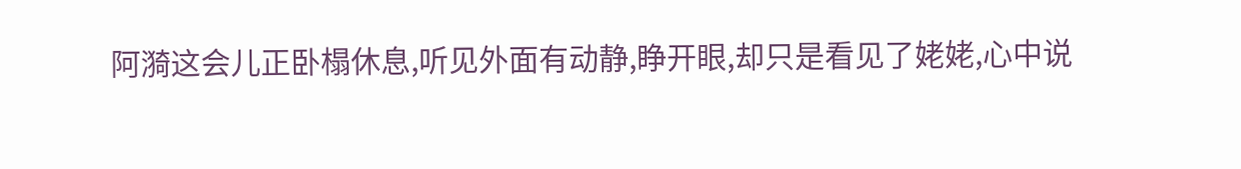阿漪这会儿正卧榻休息,听见外面有动静,睁开眼,却只是看见了姥姥,心中说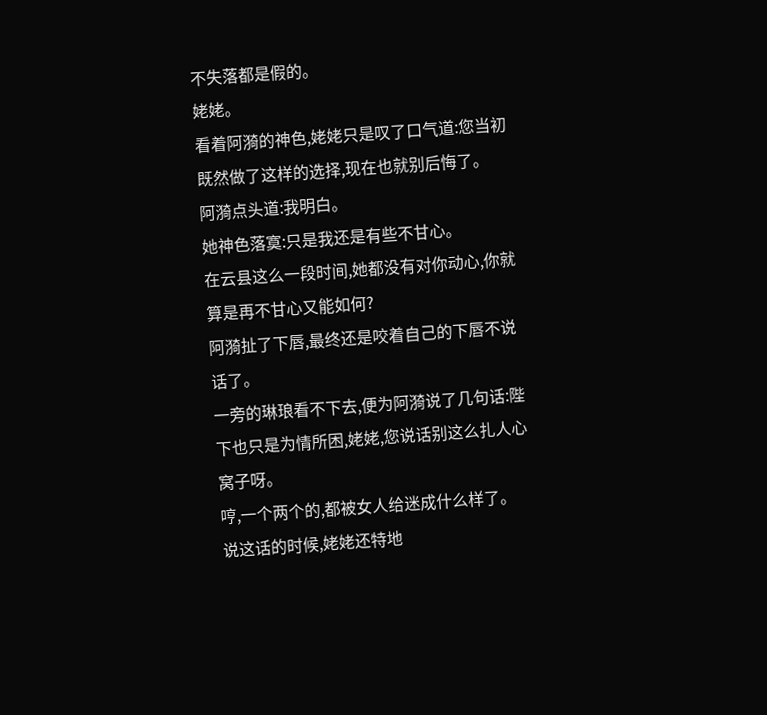不失落都是假的。
姥姥。
看着阿漪的神色,姥姥只是叹了口气道:您当初既然做了这样的选择,现在也就别后悔了。
阿漪点头道:我明白。
她神色落寞:只是我还是有些不甘心。
在云县这么一段时间,她都没有对你动心,你就算是再不甘心又能如何?
阿漪扯了下唇,最终还是咬着自己的下唇不说话了。
一旁的琳琅看不下去,便为阿漪说了几句话:陛下也只是为情所困,姥姥,您说话别这么扎人心窝子呀。
哼,一个两个的,都被女人给迷成什么样了。
说这话的时候,姥姥还特地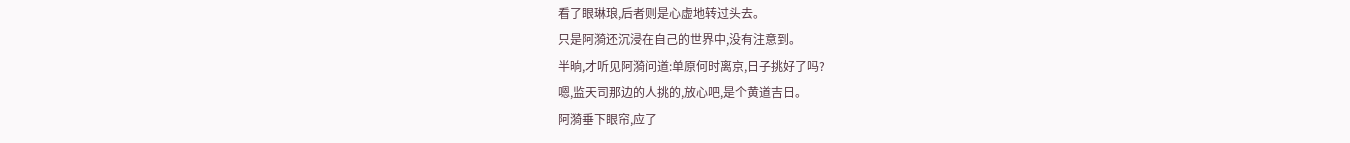看了眼琳琅,后者则是心虚地转过头去。
只是阿漪还沉浸在自己的世界中,没有注意到。
半晌,才听见阿漪问道:单原何时离京,日子挑好了吗?
嗯,监天司那边的人挑的,放心吧,是个黄道吉日。
阿漪垂下眼帘,应了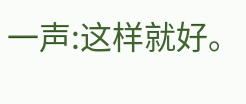一声:这样就好。